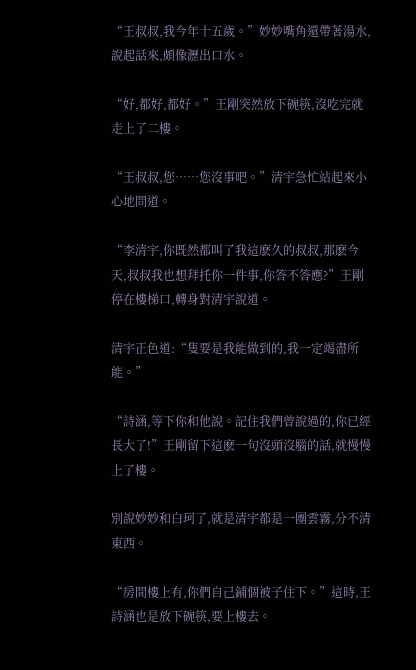“王叔叔,我今年十五歲。”妙妙嘴角還帶著湯水,說起話來,頗像瀝出口水。

“好,都好,都好。”王剛突然放下碗筷,沒吃完就走上了二樓。

“王叔叔,您……您沒事吧。”清宇急忙站起來小心地問道。

“李清宇,你既然都叫了我這麽久的叔叔,那麽今天,叔叔我也想拜托你一件事,你答不答應?”王剛停在樓梯口,轉身對清宇說道。

清宇正色道:“隻要是我能做到的,我一定竭盡所能。”

“詩涵,等下你和他說。記住我們曾說過的,你已經長大了!”王剛留下這麽一句沒頭沒腦的話,就慢慢上了樓。

別說妙妙和白珂了,就是清宇都是一團雲霧,分不清東西。

“房間樓上有,你們自己鋪個被子住下。”這時,王詩涵也是放下碗筷,要上樓去。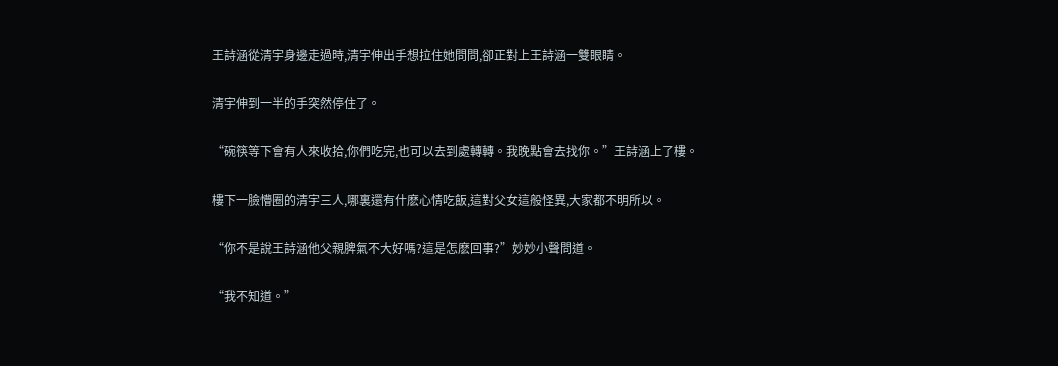王詩涵從清宇身邊走過時,清宇伸出手想拉住她問問,卻正對上王詩涵一雙眼睛。

清宇伸到一半的手突然停住了。

“碗筷等下會有人來收拾,你們吃完,也可以去到處轉轉。我晚點會去找你。”王詩涵上了樓。

樓下一臉懵圈的清宇三人,哪裏還有什麽心情吃飯,這對父女這般怪異,大家都不明所以。

“你不是說王詩涵他父親脾氣不大好嗎?這是怎麽回事?”妙妙小聲問道。

“我不知道。”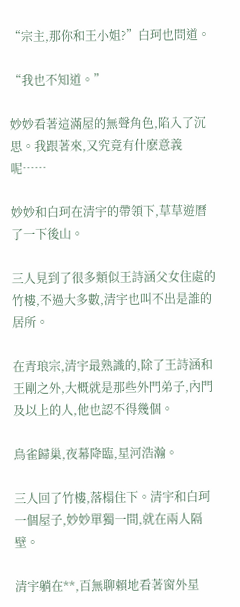“宗主,那你和王小姐?”白珂也問道。

“我也不知道。”

妙妙看著這滿屋的無聲角色,陷入了沉思。我跟著來,又究竟有什麽意義呢……

妙妙和白珂在清宇的帶領下,草草遊曆了一下後山。

三人見到了很多類似王詩涵父女住處的竹樓,不過大多數,清宇也叫不出是誰的居所。

在青琅宗,清宇最熟識的,除了王詩涵和王剛之外,大概就是那些外門弟子,內門及以上的人,他也認不得幾個。

鳥雀歸巢,夜幕降臨,星河浩瀚。

三人回了竹樓,落榻住下。清宇和白珂一個屋子,妙妙單獨一間,就在兩人隔壁。

清宇躺在**,百無聊賴地看著窗外星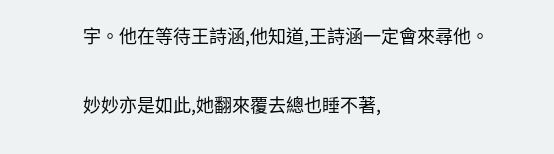宇。他在等待王詩涵,他知道,王詩涵一定會來尋他。

妙妙亦是如此,她翻來覆去總也睡不著,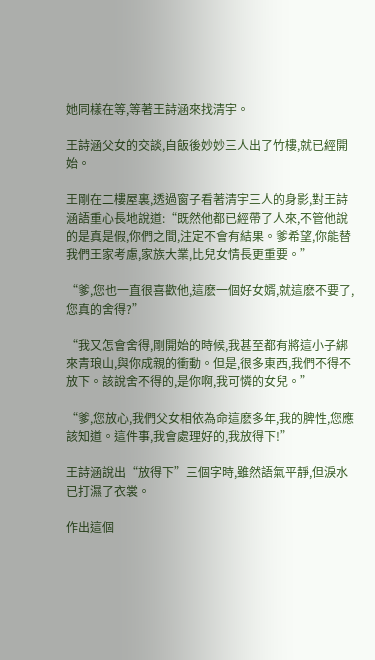她同樣在等,等著王詩涵來找清宇。

王詩涵父女的交談,自飯後妙妙三人出了竹樓,就已經開始。

王剛在二樓屋裏,透過窗子看著清宇三人的身影,對王詩涵語重心長地說道:“既然他都已經帶了人來,不管他說的是真是假,你們之間,注定不會有結果。爹希望,你能替我們王家考慮,家族大業,比兒女情長更重要。”

“爹,您也一直很喜歡他,這麽一個好女婿,就這麽不要了,您真的舍得?”

“我又怎會舍得,剛開始的時候,我甚至都有將這小子綁來青琅山,與你成親的衝動。但是,很多東西,我們不得不放下。該說舍不得的,是你啊,我可憐的女兒。”

“爹,您放心,我們父女相依為命這麽多年,我的脾性,您應該知道。這件事,我會處理好的,我放得下!”

王詩涵說出“放得下”三個字時,雖然語氣平靜,但淚水已打濕了衣裳。

作出這個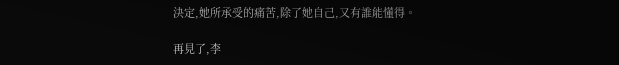決定,她所承受的痛苦,除了她自己,又有誰能懂得。

再見了,李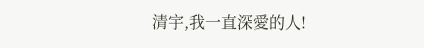清宇,我一直深愛的人!